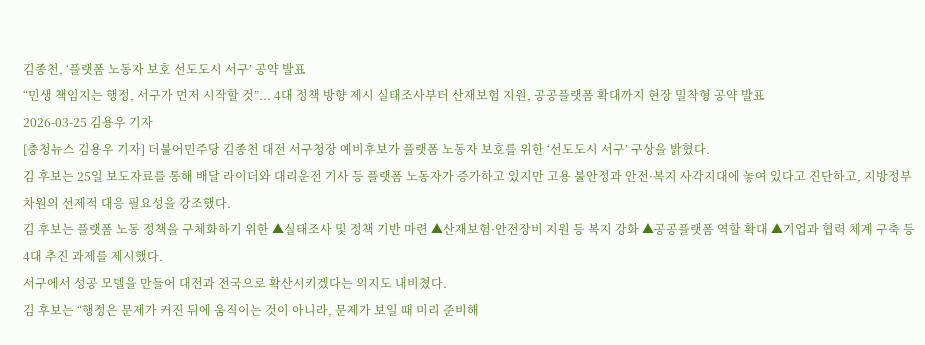김종천, ‘플랫폼 노동자 보호 선도도시 서구’ 공약 발표
“민생 책임지는 행정, 서구가 먼저 시작할 것”... 4대 정책 방향 제시 실태조사부터 산재보험 지원, 공공플랫폼 확대까지 현장 밀착형 공약 발표
2026-03-25 김용우 기자
[충청뉴스 김용우 기자] 더불어민주당 김종천 대전 서구청장 예비후보가 플랫폼 노동자 보호를 위한 ‘선도도시 서구’ 구상을 밝혔다.
김 후보는 25일 보도자료를 통해 배달 라이더와 대리운전 기사 등 플랫폼 노동자가 증가하고 있지만 고용 불안정과 안전·복지 사각지대에 놓여 있다고 진단하고, 지방정부 차원의 선제적 대응 필요성을 강조했다.
김 후보는 플랫폼 노동 정책을 구체화하기 위한 ▲실태조사 및 정책 기반 마련 ▲산재보험·안전장비 지원 등 복지 강화 ▲공공플랫폼 역할 확대 ▲기업과 협력 체계 구축 등 4대 추진 과제를 제시했다.
서구에서 성공 모델을 만들어 대전과 전국으로 확산시키겠다는 의지도 내비쳤다.
김 후보는 “행정은 문제가 커진 뒤에 움직이는 것이 아니라, 문제가 보일 때 미리 준비해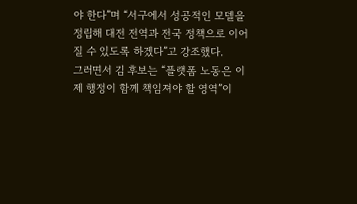야 한다”며 “서구에서 성공적인 모델을 정립해 대전 전역과 전국 정책으로 이어질 수 있도록 하겠다”고 강조했다.
그러면서 김 후보는 “플랫폼 노동은 이제 행정이 함께 책임져야 할 영역”이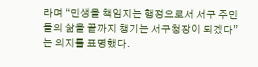라며 “민생을 책임지는 행정으로서 서구 주민들의 삶을 끝까지 챙기는 서구청장이 되겠다”는 의지를 표명했다.